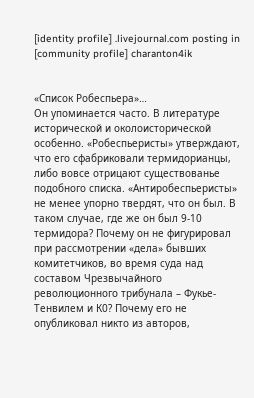[identity profile] .livejournal.com posting in [community profile] charanton4ik


«Список Робеспьера»…
Он упоминается часто. В литературе исторической и околоисторической особенно. «Робеспьеристы» утверждают, что его сфабриковали термидорианцы, либо вовсе отрицают существованье подобного списка. «Антиробеспьеристы» не менее упорно твердят, что он был. В таком случае, где же он был 9-10 термидора? Почему он не фигурировал при рассмотрении «дела» бывших комитетчиков, во время суда над составом Чрезвычайного революционного трибунала – Фукье-Тенвилем и К0? Почему его не опубликовал никто из авторов,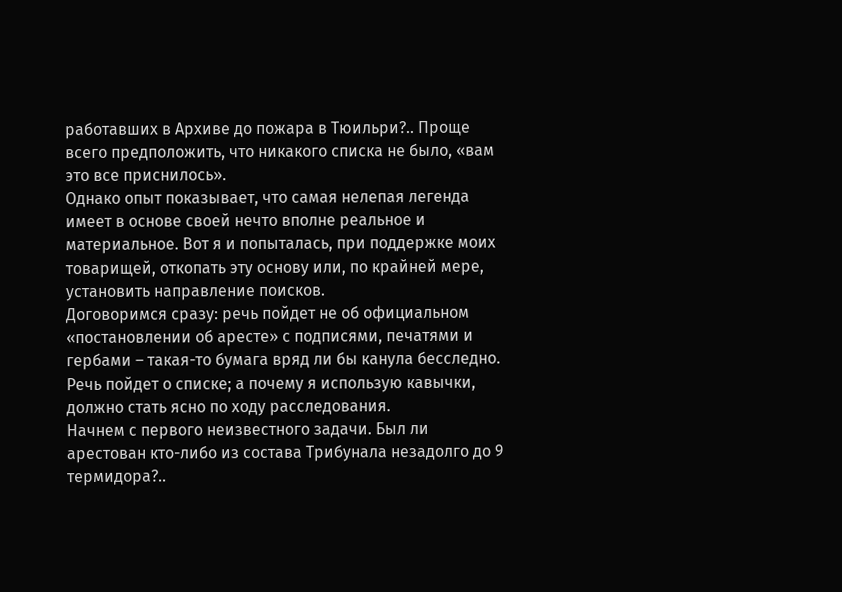работавших в Архиве до пожара в Тюильри?.. Проще всего предположить, что никакого списка не было, «вам это все приснилось».
Однако опыт показывает, что самая нелепая легенда имеет в основе своей нечто вполне реальное и материальное. Вот я и попыталась, при поддержке моих товарищей, откопать эту основу или, по крайней мере, установить направление поисков.
Договоримся сразу: речь пойдет не об официальном «постановлении об аресте» с подписями, печатями и гербами – такая-то бумага вряд ли бы канула бесследно. Речь пойдет о списке; а почему я использую кавычки, должно стать ясно по ходу расследования.
Начнем с первого неизвестного задачи. Был ли арестован кто-либо из состава Трибунала незадолго до 9 термидора?..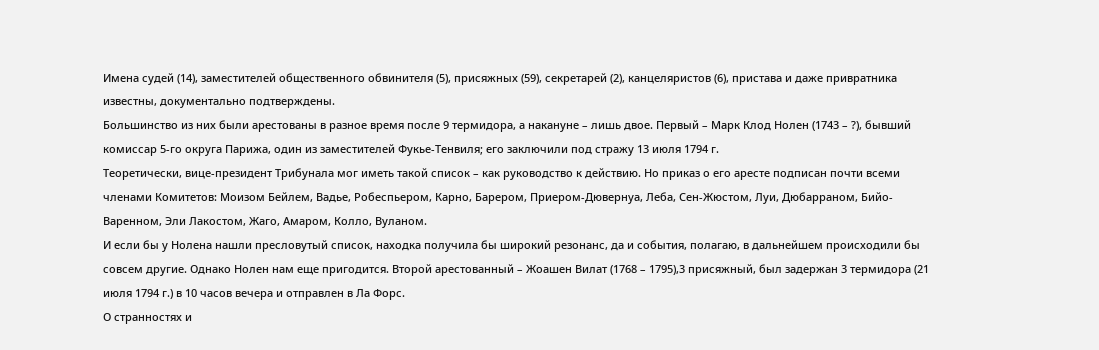Имена судей (14), заместителей общественного обвинителя (5), присяжных (59), секретарей (2), канцеляристов (6), пристава и даже привратника известны, документально подтверждены.
Большинство из них были арестованы в разное время после 9 термидора, а накануне – лишь двое. Первый – Марк Клод Нолен (1743 – ?), бывший комиссар 5-го округа Парижа, один из заместителей Фукье-Тенвиля; его заключили под стражу 13 июля 1794 г.
Теоретически, вице-президент Трибунала мог иметь такой список – как руководство к действию. Но приказ о его аресте подписан почти всеми членами Комитетов: Моизом Бейлем, Вадье, Робеспьером, Карно, Барером, Приером-Дювернуа, Леба, Сен-Жюстом, Луи, Дюбарраном, Бийо-Варенном, Эли Лакостом, Жаго, Амаром, Колло, Вуланом.
И если бы у Нолена нашли пресловутый список, находка получила бы широкий резонанс, да и события, полагаю, в дальнейшем происходили бы совсем другие. Однако Нолен нам еще пригодится. Второй арестованный – Жоашен Вилат (1768 – 1795),3 присяжный, был задержан 3 термидора (21 июля 1794 г.) в 10 часов вечера и отправлен в Ла Форс.
О странностях и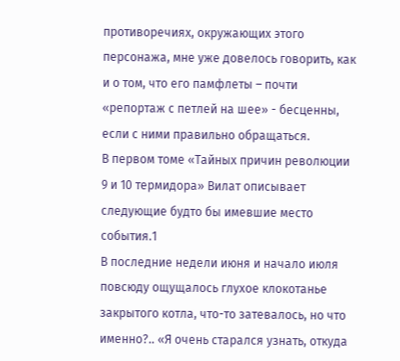противоречиях, окружающих этого персонажа, мне уже довелось говорить, как и о том, что его памфлеты – почти «репортаж с петлей на шее» - бесценны, если с ними правильно обращаться.
В первом томе «Тайных причин революции 9 и 10 термидора» Вилат описывает следующие будто бы имевшие место события.1
В последние недели июня и начало июля повсюду ощущалось глухое клокотанье закрытого котла, что-то затевалось, но что именно?.. «Я очень старался узнать, откуда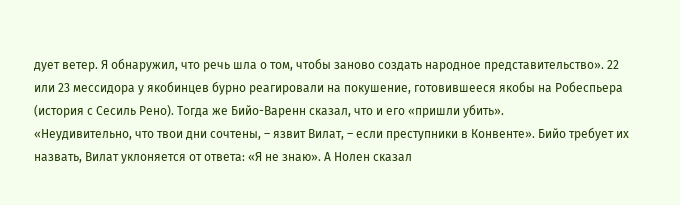дует ветер. Я обнаружил, что речь шла о том, чтобы заново создать народное представительство». 22 или 23 мессидора у якобинцев бурно реагировали на покушение, готовившееся якобы на Робеспьера (история с Сесиль Рено). Тогда же Бийо-Варенн сказал, что и его «пришли убить».
«Неудивительно, что твои дни сочтены, – язвит Вилат, – если преступники в Конвенте». Бийо требует их назвать, Вилат уклоняется от ответа: «Я не знаю». А Нолен сказал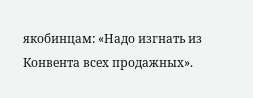якобинцам: «Надо изгнать из Конвента всех продажных».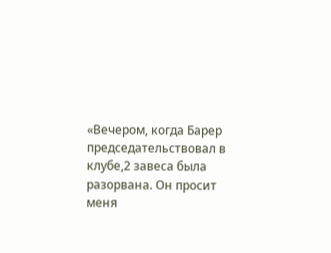«Вечером, когда Барер председательствовал в клубе,2 завеса была разорвана. Он просит меня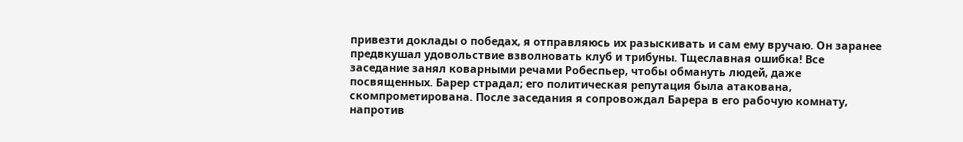привезти доклады о победах, я отправляюсь их разыскивать и сам ему вручаю. Он заранее предвкушал удовольствие взволновать клуб и трибуны. Тщеславная ошибка! Все заседание занял коварными речами Робеспьер, чтобы обмануть людей, даже посвященных. Барер страдал; его политическая репутация была атакована, скомпрометирована. После заседания я сопровождал Барера в его рабочую комнату, напротив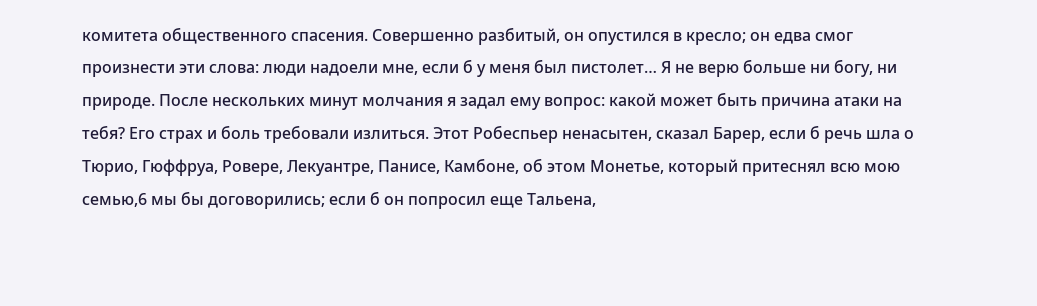комитета общественного спасения. Совершенно разбитый, он опустился в кресло; он едва смог произнести эти слова: люди надоели мне, если б у меня был пистолет… Я не верю больше ни богу, ни природе. После нескольких минут молчания я задал ему вопрос: какой может быть причина атаки на тебя? Его страх и боль требовали излиться. Этот Робеспьер ненасытен, сказал Барер, если б речь шла о Тюрио, Гюффруа, Ровере, Лекуантре, Панисе, Камбоне, об этом Монетье, который притеснял всю мою семью,6 мы бы договорились; если б он попросил еще Тальена,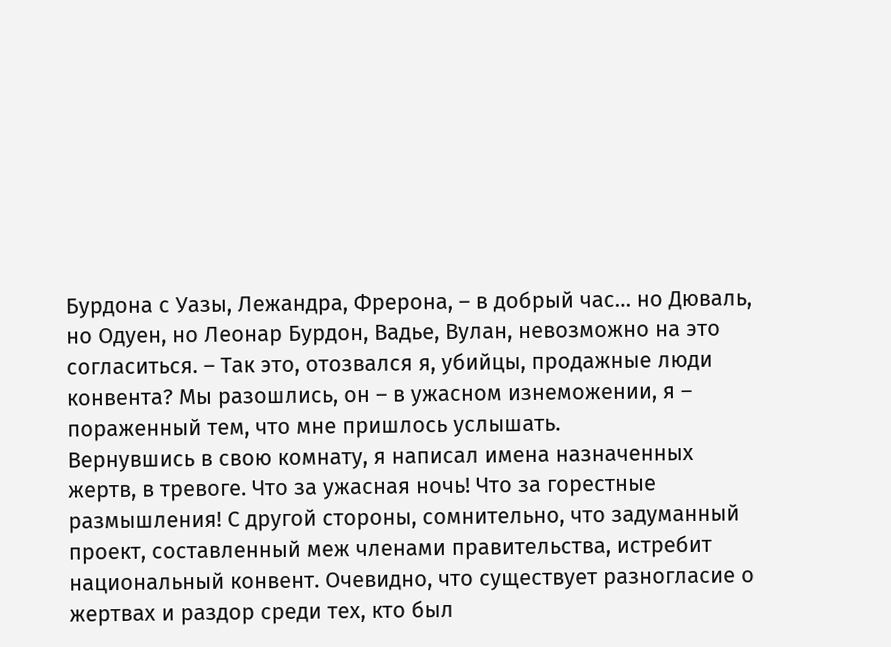Бурдона с Уазы, Лежандра, Фрерона, – в добрый час… но Дюваль, но Одуен, но Леонар Бурдон, Вадье, Вулан, невозможно на это согласиться. – Так это, отозвался я, убийцы, продажные люди конвента? Мы разошлись, он – в ужасном изнеможении, я – пораженный тем, что мне пришлось услышать.
Вернувшись в свою комнату, я написал имена назначенных жертв, в тревоге. Что за ужасная ночь! Что за горестные размышления! С другой стороны, сомнительно, что задуманный проект, составленный меж членами правительства, истребит национальный конвент. Очевидно, что существует разногласие о жертвах и раздор среди тех, кто был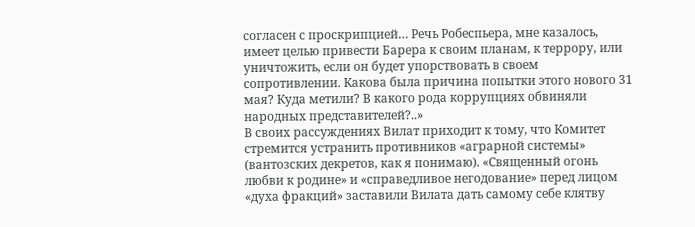согласен с проскрипцией… Речь Робеспьера, мне казалось, имеет целью привести Барера к своим планам, к террору, или уничтожить, если он будет упорствовать в своем сопротивлении. Какова была причина попытки этого нового 31 мая? Куда метили? В какого рода коррупциях обвиняли народных представителей?..»
В своих рассуждениях Вилат приходит к тому, что Комитет стремится устранить противников «аграрной системы» (вантозских декретов, как я понимаю). «Священный огонь любви к родине» и «справедливое негодование» перед лицом «духа фракций» заставили Вилата дать самому себе клятву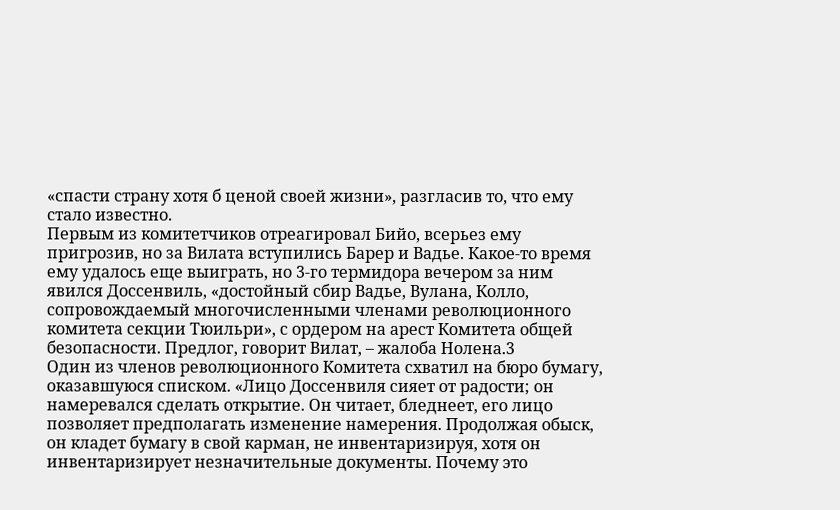«спасти страну хотя б ценой своей жизни», разгласив то, что ему стало известно.
Первым из комитетчиков отреагировал Бийо, всерьез ему пригрозив, но за Вилата вступились Барер и Вадье. Какое-то время ему удалось еще выиграть, но 3-го термидора вечером за ним явился Доссенвиль, «достойный сбир Вадье, Вулана, Колло, сопровождаемый многочисленными членами революционного комитета секции Тюильри», с ордером на арест Комитета общей безопасности. Предлог, говорит Вилат, – жалоба Нолена.3
Один из членов революционного Комитета схватил на бюро бумагу, оказавшуюся списком. «Лицо Доссенвиля сияет от радости; он намеревался сделать открытие. Он читает, бледнеет, его лицо позволяет предполагать изменение намерения. Продолжая обыск, он кладет бумагу в свой карман, не инвентаризируя, хотя он инвентаризирует незначительные документы. Почему это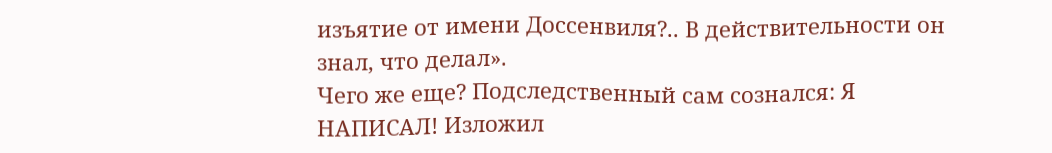изъятие от имени Доссенвиля?.. В действительности он знал, что делал».
Чего же еще? Подследственный сам сознался: Я НАПИСАЛ! Изложил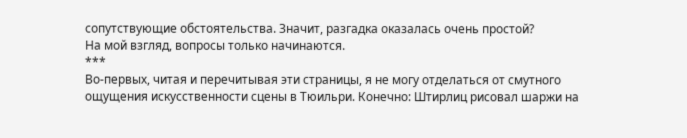сопутствующие обстоятельства. Значит, разгадка оказалась очень простой?
На мой взгляд, вопросы только начинаются.
***
Во-первых, читая и перечитывая эти страницы, я не могу отделаться от смутного ощущения искусственности сцены в Тюильри. Конечно: Штирлиц рисовал шаржи на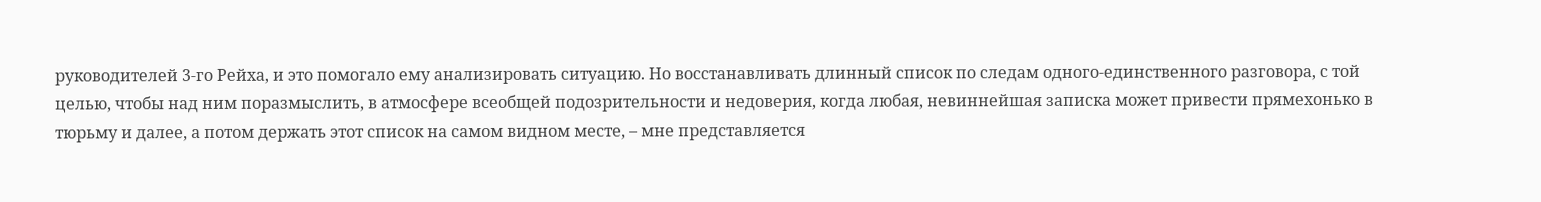руководителей 3-го Рейха, и это помогало ему анализировать ситуацию. Но восстанавливать длинный список по следам одного-единственного разговора, с той целью, чтобы над ним поразмыслить, в атмосфере всеобщей подозрительности и недоверия, когда любая, невиннейшая записка может привести прямехонько в тюрьму и далее, а потом держать этот список на самом видном месте, – мне представляется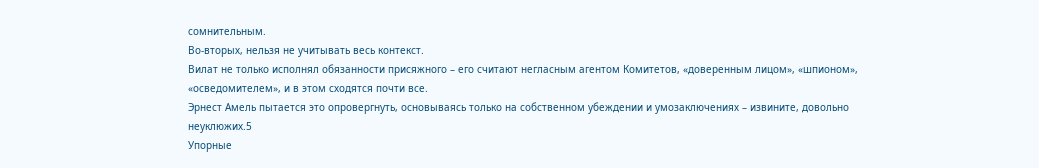сомнительным.
Во-вторых, нельзя не учитывать весь контекст.
Вилат не только исполнял обязанности присяжного – его считают негласным агентом Комитетов, «доверенным лицом», «шпионом», «осведомителем», и в этом сходятся почти все.
Эрнест Амель пытается это опровергнуть, основываясь только на собственном убеждении и умозаключениях – извините, довольно неуклюжих.5
Упорные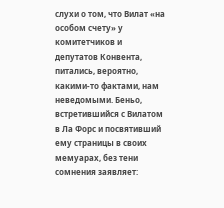слухи о том, что Вилат «на особом счету» у комитетчиков и депутатов Конвента, питались, вероятно, какими-то фактами, нам неведомыми. Беньо, встретившийся с Вилатом в Ла Форс и посвятивший ему страницы в своих мемуарах, без тени сомнения заявляет: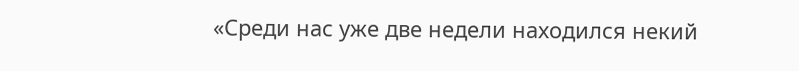«Среди нас уже две недели находился некий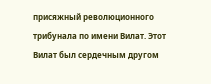присяжный революционного трибунала по имени Вилат. Этот Вилат был сердечным другом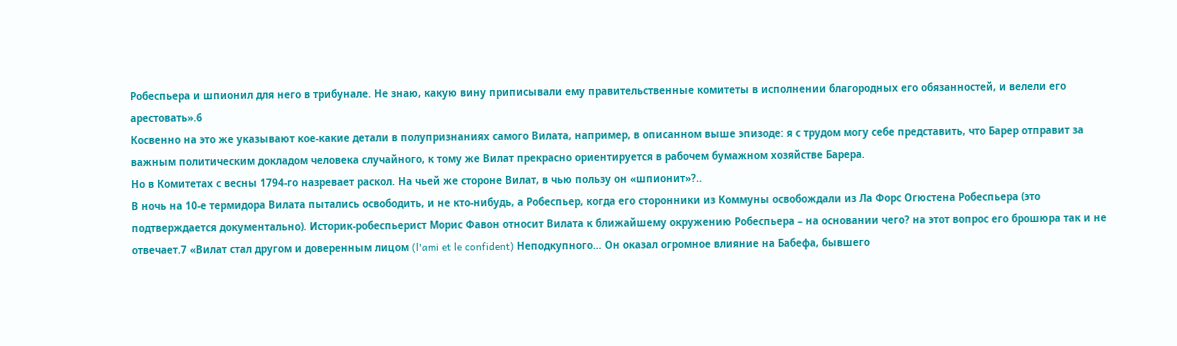Робеспьера и шпионил для него в трибунале. Не знаю, какую вину приписывали ему правительственные комитеты в исполнении благородных его обязанностей, и велели его арестовать».6
Косвенно на это же указывают кое-какие детали в полупризнаниях самого Вилата, например, в описанном выше эпизоде: я с трудом могу себе представить, что Барер отправит за важным политическим докладом человека случайного, к тому же Вилат прекрасно ориентируется в рабочем бумажном хозяйстве Барера.
Но в Комитетах с весны 1794-го назревает раскол. На чьей же стороне Вилат, в чью пользу он «шпионит»?..
В ночь на 10-е термидора Вилата пытались освободить, и не кто-нибудь, а Робеспьер, когда его сторонники из Коммуны освобождали из Ла Форс Огюстена Робеспьера (это подтверждается документально). Историк-робеспьерист Морис Фавон относит Вилата к ближайшему окружению Робеспьера – на основании чего? на этот вопрос его брошюра так и не отвечает.7 «Вилат стал другом и доверенным лицом (l'ami et le confident) Неподкупного… Он оказал огромное влияние на Бабефа, бывшего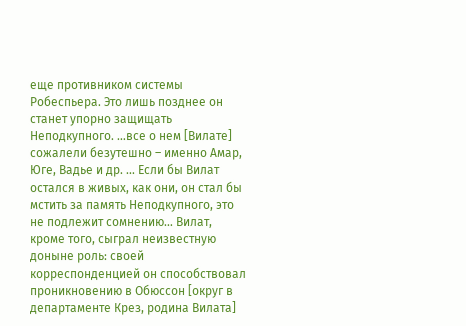еще противником системы Робеспьера. Это лишь позднее он станет упорно защищать Неподкупного. …все о нем [Вилате] сожалели безутешно – именно Амар, Юге, Вадье и др. ... Если бы Вилат остался в живых, как они, он стал бы мстить за память Неподкупного, это не подлежит сомнению… Вилат, кроме того, сыграл неизвестную доныне роль: своей корреспонденцией он способствовал проникновению в Обюссон [округ в департаменте Крез, родина Вилата]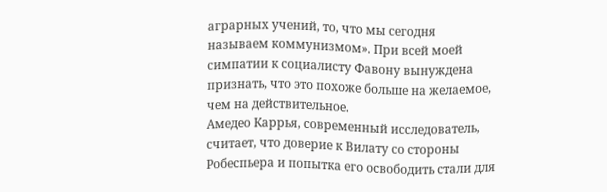аграрных учений, то, что мы сегодня называем коммунизмом». При всей моей симпатии к социалисту Фавону вынуждена признать, что это похоже больше на желаемое, чем на действительное.
Амедео Каррья, современный исследователь, считает, что доверие к Вилату со стороны Робеспьера и попытка его освободить стали для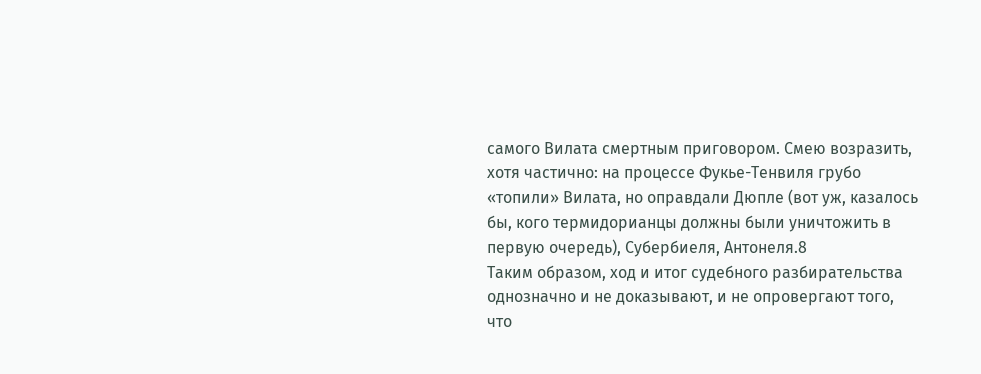самого Вилата смертным приговором. Смею возразить, хотя частично: на процессе Фукье-Тенвиля грубо «топили» Вилата, но оправдали Дюпле (вот уж, казалось бы, кого термидорианцы должны были уничтожить в первую очередь), Субербиеля, Антонеля.8
Таким образом, ход и итог судебного разбирательства однозначно и не доказывают, и не опровергают того, что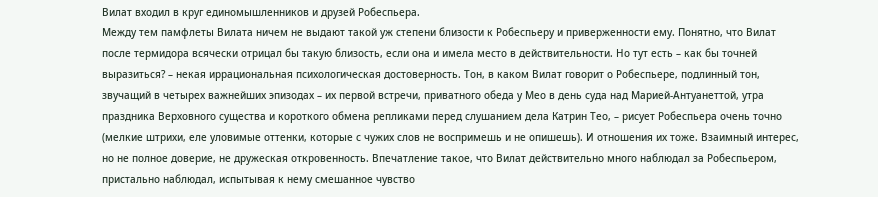Вилат входил в круг единомышленников и друзей Робеспьера.
Между тем памфлеты Вилата ничем не выдают такой уж степени близости к Робеспьеру и приверженности ему. Понятно, что Вилат после термидора всячески отрицал бы такую близость, если она и имела место в действительности. Но тут есть – как бы точней выразиться? – некая иррациональная психологическая достоверность. Тон, в каком Вилат говорит о Робеспьере, подлинный тон, звучащий в четырех важнейших эпизодах – их первой встречи, приватного обеда у Мео в день суда над Марией-Антуанеттой, утра праздника Верховного существа и короткого обмена репликами перед слушанием дела Катрин Тео, – рисует Робеспьера очень точно (мелкие штрихи, еле уловимые оттенки, которые с чужих слов не воспримешь и не опишешь). И отношения их тоже. Взаимный интерес, но не полное доверие, не дружеская откровенность. Впечатление такое, что Вилат действительно много наблюдал за Робеспьером, пристально наблюдал, испытывая к нему смешанное чувство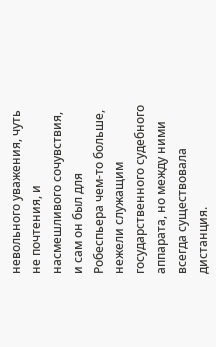невольного уважения, чуть не почтения, и насмешливого сочувствия, и сам он был для Робеспьера чем-то больше, нежели служащим государственного судебного аппарата, но между ними всегда существовала дистанция.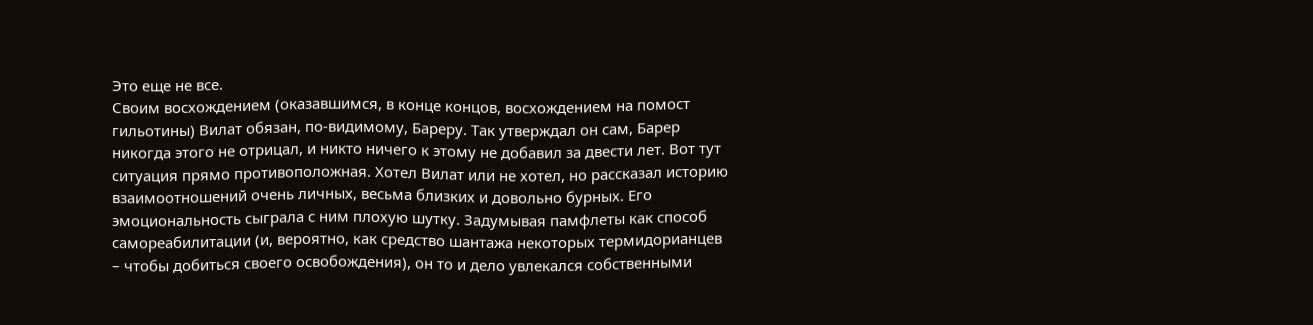Это еще не все.
Своим восхождением (оказавшимся, в конце концов, восхождением на помост гильотины) Вилат обязан, по-видимому, Бареру. Так утверждал он сам, Барер никогда этого не отрицал, и никто ничего к этому не добавил за двести лет. Вот тут ситуация прямо противоположная. Хотел Вилат или не хотел, но рассказал историю взаимоотношений очень личных, весьма близких и довольно бурных. Его эмоциональность сыграла с ним плохую шутку. Задумывая памфлеты как способ самореабилитации (и, вероятно, как средство шантажа некоторых термидорианцев – чтобы добиться своего освобождения), он то и дело увлекался собственными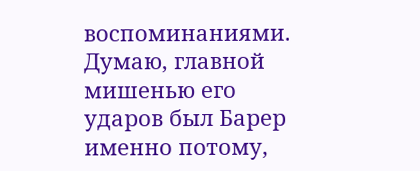воспоминаниями. Думаю, главной мишенью его ударов был Барер именно потому,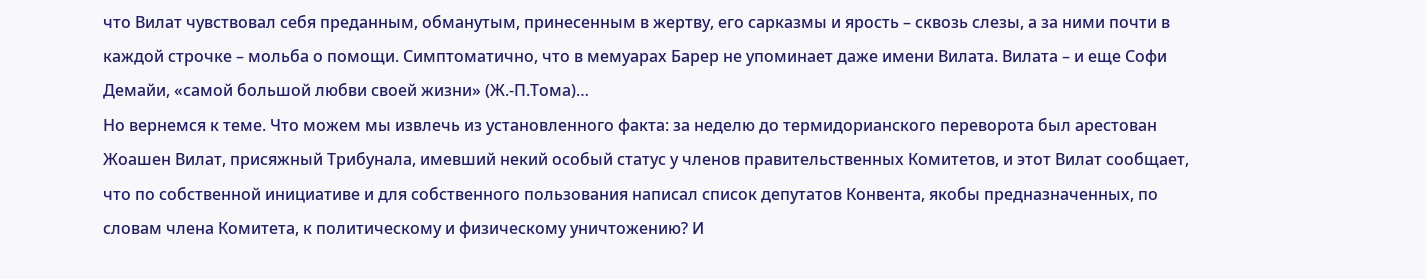что Вилат чувствовал себя преданным, обманутым, принесенным в жертву, его сарказмы и ярость – сквозь слезы, а за ними почти в каждой строчке – мольба о помощи. Симптоматично, что в мемуарах Барер не упоминает даже имени Вилата. Вилата – и еще Софи Демайи, «самой большой любви своей жизни» (Ж.-П.Тома)…
Но вернемся к теме. Что можем мы извлечь из установленного факта: за неделю до термидорианского переворота был арестован Жоашен Вилат, присяжный Трибунала, имевший некий особый статус у членов правительственных Комитетов, и этот Вилат сообщает, что по собственной инициативе и для собственного пользования написал список депутатов Конвента, якобы предназначенных, по словам члена Комитета, к политическому и физическому уничтожению? И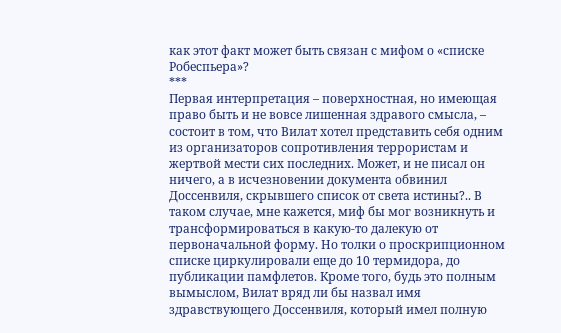как этот факт может быть связан с мифом о «списке Робеспьера»?
***
Первая интерпретация – поверхностная, но имеющая право быть и не вовсе лишенная здравого смысла, – состоит в том, что Вилат хотел представить себя одним из организаторов сопротивления террористам и жертвой мести сих последних. Может, и не писал он ничего, а в исчезновении документа обвинил Доссенвиля, скрывшего список от света истины?.. В таком случае, мне кажется, миф бы мог возникнуть и трансформироваться в какую-то далекую от первоначальной форму. Но толки о проскрипционном списке циркулировали еще до 10 термидора, до публикации памфлетов. Кроме того, будь это полным вымыслом, Вилат вряд ли бы назвал имя здравствующего Доссенвиля, который имел полную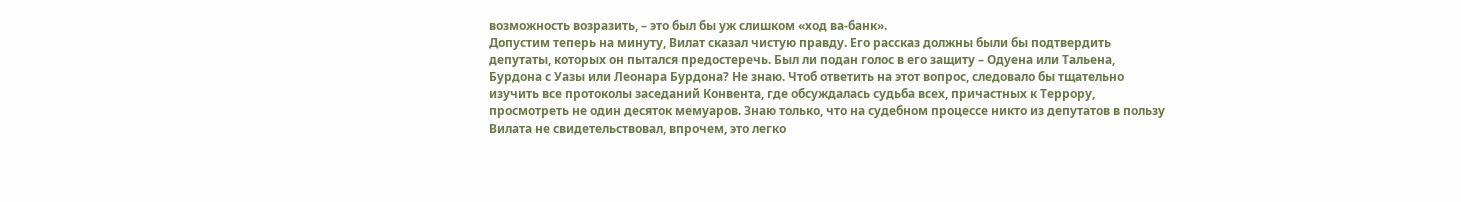возможность возразить, – это был бы уж слишком «ход ва-банк».
Допустим теперь на минуту, Вилат сказал чистую правду. Его рассказ должны были бы подтвердить депутаты, которых он пытался предостеречь. Был ли подан голос в его защиту – Одуена или Тальена, Бурдона с Уазы или Леонара Бурдона? Не знаю. Чтоб ответить на этот вопрос, следовало бы тщательно изучить все протоколы заседаний Конвента, где обсуждалась судьба всех, причастных к Террору, просмотреть не один десяток мемуаров. Знаю только, что на судебном процессе никто из депутатов в пользу Вилата не свидетельствовал, впрочем, это легко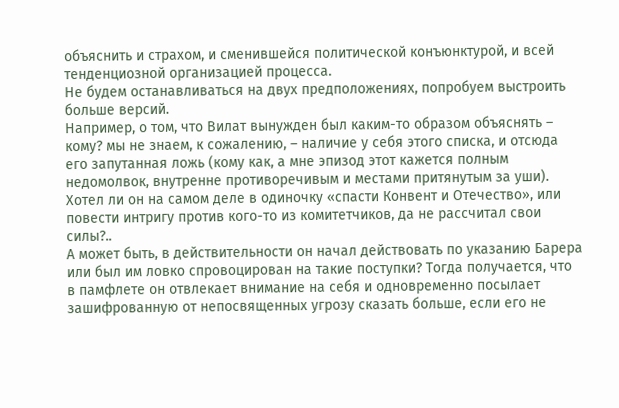объяснить и страхом, и сменившейся политической конъюнктурой, и всей тенденциозной организацией процесса.
Не будем останавливаться на двух предположениях, попробуем выстроить больше версий.
Например, о том, что Вилат вынужден был каким-то образом объяснять – кому? мы не знаем, к сожалению, – наличие у себя этого списка, и отсюда его запутанная ложь (кому как, а мне эпизод этот кажется полным недомолвок, внутренне противоречивым и местами притянутым за уши).
Хотел ли он на самом деле в одиночку «спасти Конвент и Отечество», или повести интригу против кого-то из комитетчиков, да не рассчитал свои силы?..
А может быть, в действительности он начал действовать по указанию Барера или был им ловко спровоцирован на такие поступки? Тогда получается, что в памфлете он отвлекает внимание на себя и одновременно посылает зашифрованную от непосвященных угрозу сказать больше, если его не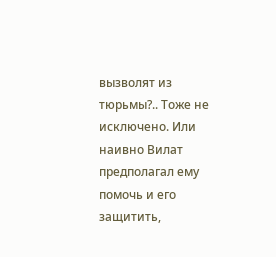вызволят из тюрьмы?.. Тоже не исключено. Или наивно Вилат предполагал ему помочь и его защитить,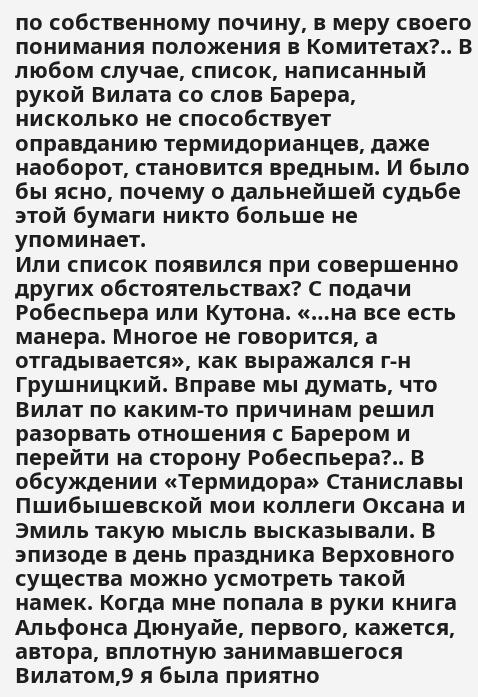по собственному почину, в меру своего понимания положения в Комитетах?.. В любом случае, список, написанный рукой Вилата со слов Барера, нисколько не способствует оправданию термидорианцев, даже наоборот, становится вредным. И было бы ясно, почему о дальнейшей судьбе этой бумаги никто больше не упоминает.
Или список появился при совершенно других обстоятельствах? С подачи Робеспьера или Кутона. «…на все есть манера. Многое не говорится, а отгадывается», как выражался г-н Грушницкий. Вправе мы думать, что Вилат по каким-то причинам решил разорвать отношения с Барером и перейти на сторону Робеспьера?.. В обсуждении «Термидора» Станиславы Пшибышевской мои коллеги Оксана и Эмиль такую мысль высказывали. В эпизоде в день праздника Верховного существа можно усмотреть такой намек. Когда мне попала в руки книга Альфонса Дюнуайе, первого, кажется, автора, вплотную занимавшегося Вилатом,9 я была приятно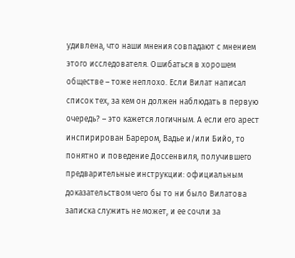удивлена, что наши мнения совпадают с мнением этого исследователя. Ошибаться в хорошем обществе – тоже неплохо. Если Вилат написал список тех, за кем он должен наблюдать в первую очередь? – это кажется логичным. А если его арест инспирирован Барером, Вадье и/или Бийо, то понятно и поведение Доссенвиля, получившего предварительные инструкции: официальным доказательством чего бы то ни было Вилатова записка служить не может, и ее сочли за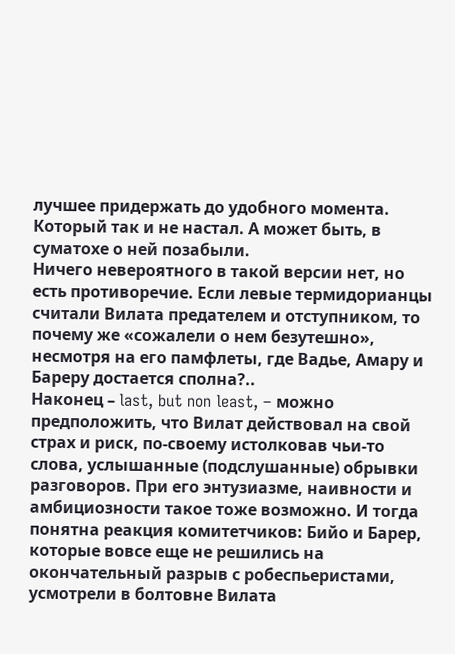лучшее придержать до удобного момента. Который так и не настал. А может быть, в суматохе о ней позабыли.
Ничего невероятного в такой версии нет, но есть противоречие. Если левые термидорианцы считали Вилата предателем и отступником, то почему же «сожалели о нем безутешно», несмотря на его памфлеты, где Вадье, Амару и Бареру достается сполна?..
Наконец – last, but non least, – можно предположить, что Вилат действовал на свой страх и риск, по-своему истолковав чьи-то слова, услышанные (подслушанные) обрывки разговоров. При его энтузиазме, наивности и амбициозности такое тоже возможно. И тогда понятна реакция комитетчиков: Бийо и Барер, которые вовсе еще не решились на окончательный разрыв с робеспьеристами, усмотрели в болтовне Вилата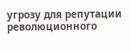угрозу для репутации революционного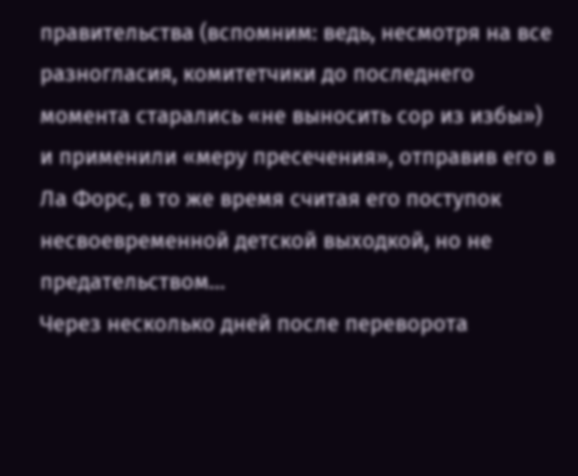правительства (вспомним: ведь, несмотря на все разногласия, комитетчики до последнего момента старались «не выносить сор из избы») и применили «меру пресечения», отправив его в Ла Форс, в то же время считая его поступок несвоевременной детской выходкой, но не предательством…
Через несколько дней после переворота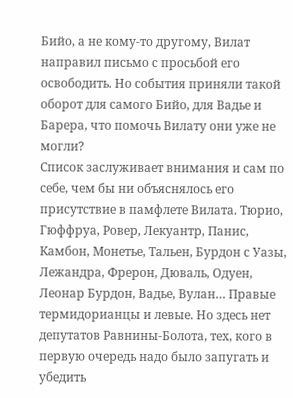Бийо, а не кому-то другому, Вилат направил письмо с просьбой его освободить. Но события приняли такой оборот для самого Бийо, для Вадье и Барера, что помочь Вилату они уже не могли?
Список заслуживает внимания и сам по себе, чем бы ни объяснялось его присутствие в памфлете Вилата. Тюрио, Гюффруа, Ровер, Лекуантр, Панис, Камбон, Монетье, Тальен, Бурдон с Уазы, Лежандра, Фрерон, Дюваль, Одуен, Леонар Бурдон, Вадье, Вулан… Правые термидорианцы и левые. Но здесь нет депутатов Равнины-Болота, тех, кого в первую очередь надо было запугать и убедить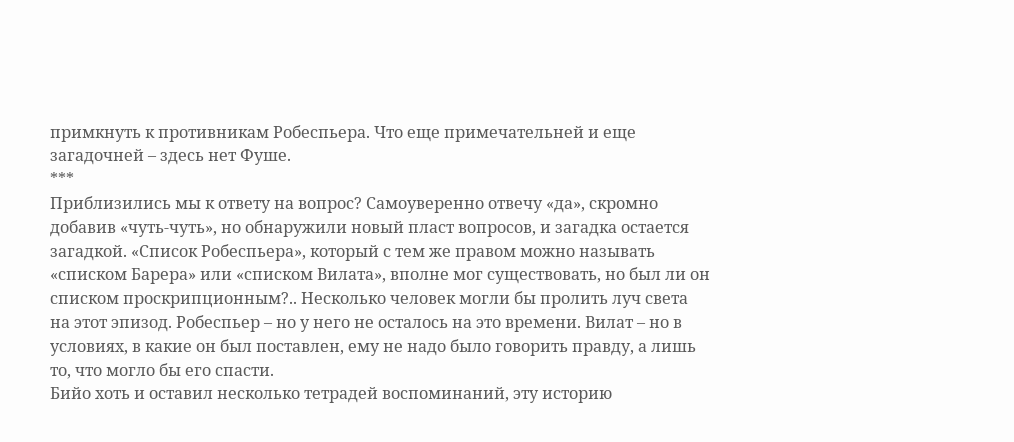примкнуть к противникам Робеспьера. Что еще примечательней и еще загадочней – здесь нет Фуше.
***
Приблизились мы к ответу на вопрос? Самоуверенно отвечу «да», скромно добавив «чуть-чуть», но обнаружили новый пласт вопросов, и загадка остается загадкой. «Список Робеспьера», который с тем же правом можно называть «списком Барера» или «списком Вилата», вполне мог существовать, но был ли он списком проскрипционным?.. Несколько человек могли бы пролить луч света на этот эпизод. Робеспьер – но у него не осталось на это времени. Вилат – но в условиях, в какие он был поставлен, ему не надо было говорить правду, а лишь то, что могло бы его спасти.
Бийо хоть и оставил несколько тетрадей воспоминаний, эту историю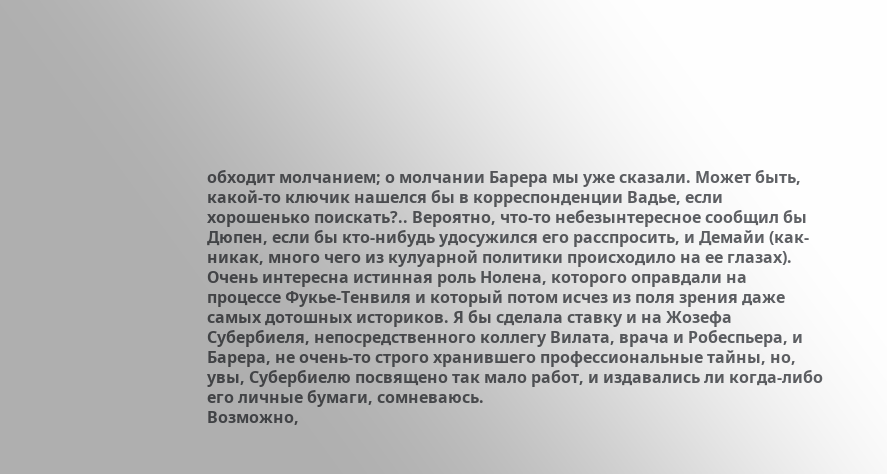обходит молчанием; о молчании Барера мы уже сказали. Может быть, какой-то ключик нашелся бы в корреспонденции Вадье, если хорошенько поискать?.. Вероятно, что-то небезынтересное сообщил бы Дюпен, если бы кто-нибудь удосужился его расспросить, и Демайи (как-никак, много чего из кулуарной политики происходило на ее глазах). Очень интересна истинная роль Нолена, которого оправдали на процессе Фукье-Тенвиля и который потом исчез из поля зрения даже самых дотошных историков. Я бы сделала ставку и на Жозефа Субербиеля, непосредственного коллегу Вилата, врача и Робеспьера, и Барера, не очень-то строго хранившего профессиональные тайны, но, увы, Субербиелю посвящено так мало работ, и издавались ли когда-либо его личные бумаги, сомневаюсь.
Возможно,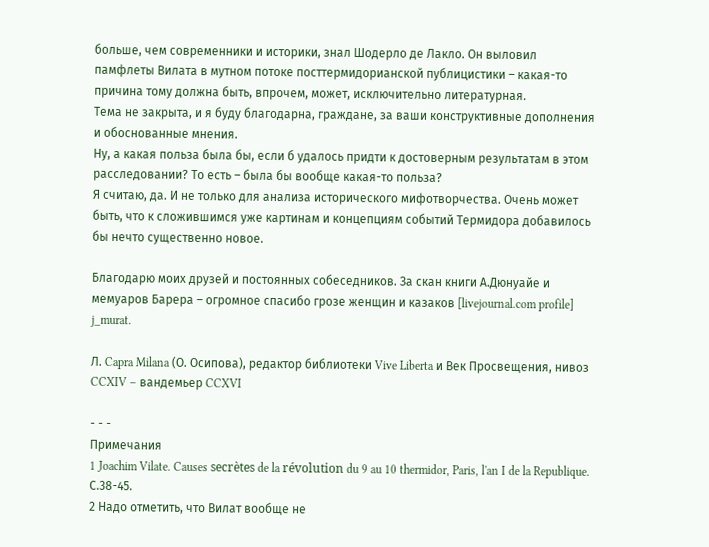больше, чем современники и историки, знал Шодерло де Лакло. Он выловил памфлеты Вилата в мутном потоке посттермидорианской публицистики – какая-то причина тому должна быть, впрочем, может, исключительно литературная.
Тема не закрыта, и я буду благодарна, граждане, за ваши конструктивные дополнения и обоснованные мнения.
Ну, а какая польза была бы, если б удалось придти к достоверным результатам в этом расследовании? То есть – была бы вообще какая-то польза?
Я считаю, да. И не только для анализа исторического мифотворчества. Очень может быть, что к сложившимся уже картинам и концепциям событий Термидора добавилось бы нечто существенно новое.

Благодарю моих друзей и постоянных собеседников. За скан книги А.Дюнуайе и мемуаров Барера – огромное спасибо грозе женщин и казаков [livejournal.com profile] j_murat.

Л. Capra Milana (О. Осипова), редактор библиотеки Vive Liberta и Век Просвещения, нивоз CCXIV – вандемьер CCXVI

- - -
Примечания
1 Joachim Vilate. Causes secrètes de la révolution du 9 au 10 thermidor, Paris, l'an I de la Republique. С.38-45.
2 Надо отметить, что Вилат вообще не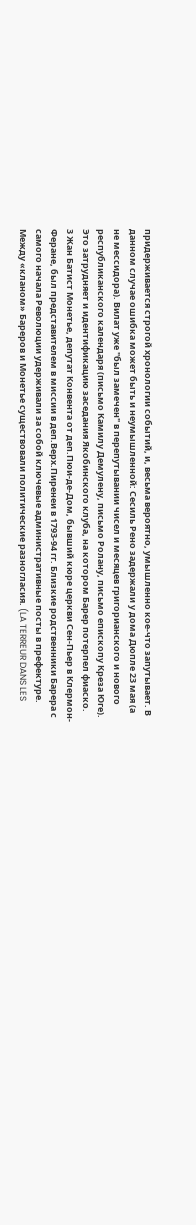придерживается строгой хронологии событий, и, весьма вероятно, умышленно кое-что запутывает. В данном случае ошибка может быть и неумышленной: Сесиль Рено задержали у дома Дюпле 23 мая (а не мессидора). Вилат уже "был замечен" в перепутывании чисел и месяцев григорианского и нового республиканского календаря (письмо Камилу Демулену, письмо Ролану, письмо епископу Креза Юге). Это затрудняет и идентификацию заседания Якобинского клуба, на котором Барер потерпел фиаско.
3 Жан Батист Монетье, депутат Конвента от деп.Пюи-де-Дом, бывший кюре церкви Сен-Пьер в Клермон-Феране, был представителем в миссии в деп.Верх.Пиренеи в 1793-94 гг. Близкие родственники Барера с самого начала Революции удерживали за собой ключевые административные посты в префектуре. Между «кланом» Бареров и Монетье существовали политические разногласия. (LA TERREUR DANS LES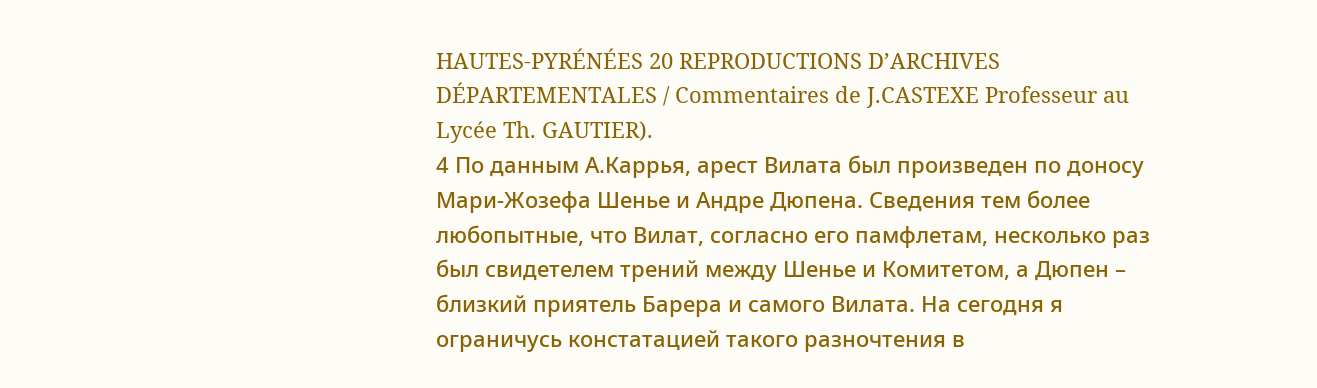HAUTES-PYRÉNÉES 20 REPRODUCTIONS D’ARCHIVES DÉPARTEMENTALES / Commentaires de J.CASTEXE Professeur au Lycée Th. GAUTIER).
4 По данным А.Каррья, арест Вилата был произведен по доносу Мари-Жозефа Шенье и Андре Дюпена. Сведения тем более любопытные, что Вилат, согласно его памфлетам, несколько раз был свидетелем трений между Шенье и Комитетом, а Дюпен – близкий приятель Барера и самого Вилата. На сегодня я ограничусь констатацией такого разночтения в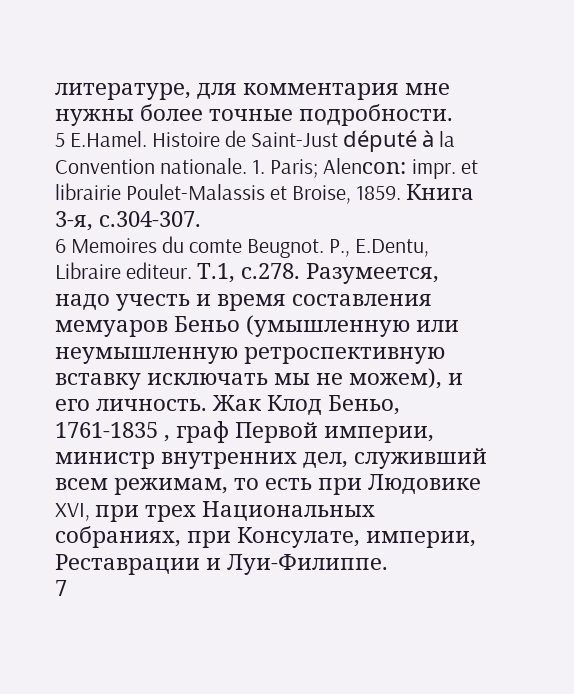литературе, для комментария мне нужны более точные подробности.
5 E.Hamel. Histoire de Saint-Just député à la Convention nationale. 1. Paris; Alenсon: impr. et librairie Poulet-Malassis et Broise, 1859. Книга 3-я, с.304-307.
6 Memoires du comte Beugnot. P., E.Dentu, Libraire editeur. Т.1, с.278. Разумеется, надо учесть и время составления мемуаров Беньо (умышленную или неумышленную ретроспективную вставку исключать мы не можем), и его личность. Жак Клод Беньо, 1761-1835 , граф Первой империи, министр внутренних дел, служивший всем режимам, то есть при Людовике XVI, при трех Национальных собраниях, при Консулате, империи, Реставрации и Луи-Филиппе.
7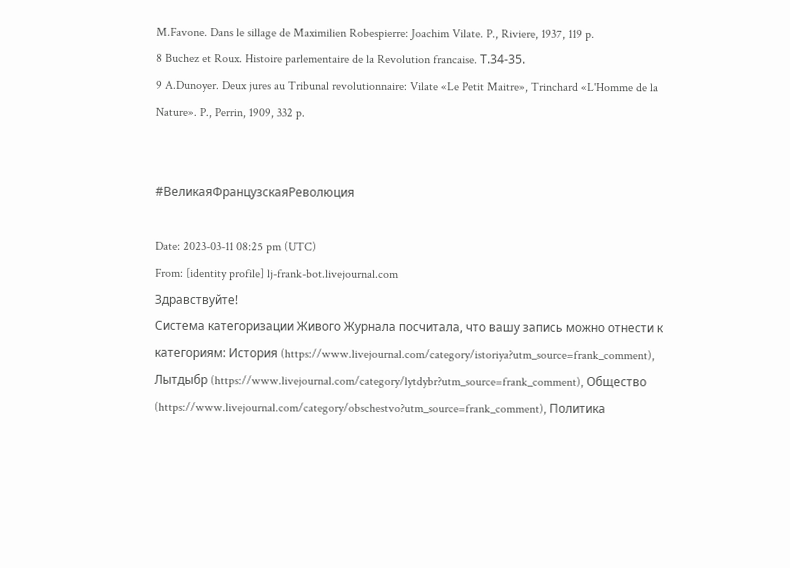M.Favone. Dans le sillage de Maximilien Robespierre: Joachim Vilate. P., Riviere, 1937, 119 p.
8 Buchez et Roux. Histoire parlementaire de la Revolution francaise. Т.34-35.
9 A.Dunoyer. Deux jures au Tribunal revolutionnaire: Vilate «Le Petit Maitre», Trinchard «L'Homme de la Nature». P., Perrin, 1909, 332 p.


#ВеликаяФранцузскаяРеволюция

Date: 2023-03-11 08:25 pm (UTC)
From: [identity profile] lj-frank-bot.livejournal.com
Здравствуйте!
Система категоризации Живого Журнала посчитала, что вашу запись можно отнести к категориям: История (https://www.livejournal.com/category/istoriya?utm_source=frank_comment), Лытдыбр (https://www.livejournal.com/category/lytdybr?utm_source=frank_comment), Общество (https://www.livejournal.com/category/obschestvo?utm_source=frank_comment), Политика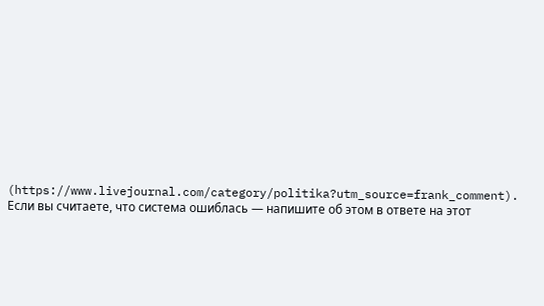(https://www.livejournal.com/category/politika?utm_source=frank_comment).
Если вы считаете, что система ошиблась — напишите об этом в ответе на этот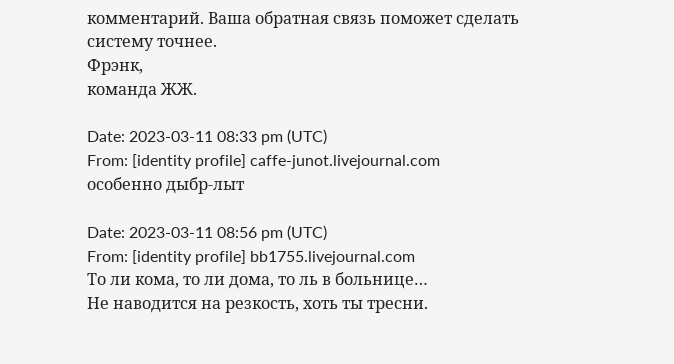комментарий. Ваша обратная связь поможет сделать систему точнее.
Фрэнк,
команда ЖЖ.

Date: 2023-03-11 08:33 pm (UTC)
From: [identity profile] caffe-junot.livejournal.com
особенно дыбр-лыт

Date: 2023-03-11 08:56 pm (UTC)
From: [identity profile] bb1755.livejournal.com
То ли кома, то ли дома, то ль в больнице…
Не наводится на резкость, хоть ты тресни.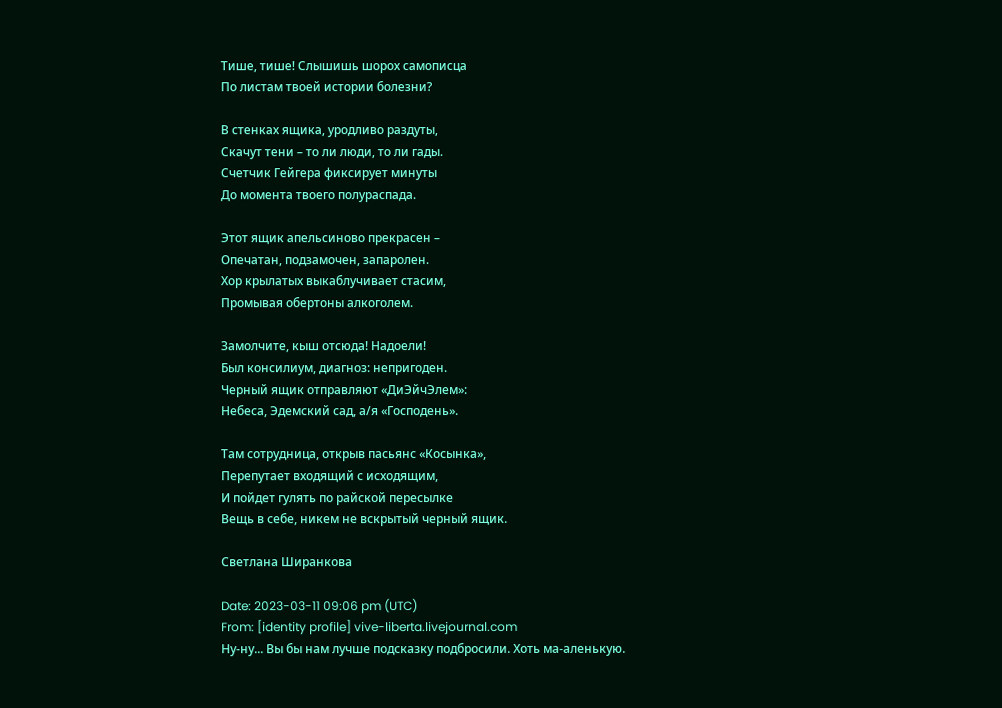Тише, тише! Слышишь шорох самописца
По листам твоей истории болезни?

В стенках ящика, уродливо раздуты,
Скачут тени – то ли люди, то ли гады.
Счетчик Гейгера фиксирует минуты
До момента твоего полураспада.

Этот ящик апельсиново прекрасен –
Опечатан, подзамочен, запаролен.
Хор крылатых выкаблучивает стасим,
Промывая обертоны алкоголем.

Замолчите, кыш отсюда! Надоели!
Был консилиум, диагноз: непригоден.
Черный ящик отправляют «ДиЭйчЭлем»:
Небеса, Эдемский сад, а/я «Господень».

Там сотрудница, открыв пасьянс «Косынка»,
Перепутает входящий с исходящим,
И пойдет гулять по райской пересылке
Вещь в себе, никем не вскрытый черный ящик.

Светлана Ширанкова

Date: 2023-03-11 09:06 pm (UTC)
From: [identity profile] vive-liberta.livejournal.com
Ну-ну... Вы бы нам лучше подсказку подбросили. Хоть ма-аленькую.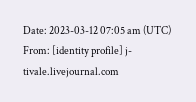Date: 2023-03-12 07:05 am (UTC)
From: [identity profile] j-tivale.livejournal.com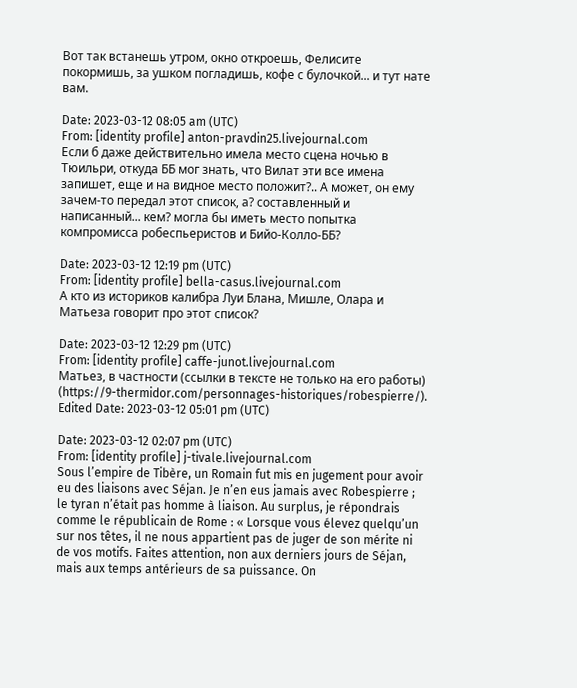Вот так встанешь утром, окно откроешь, Фелисите покормишь, за ушком погладишь, кофе с булочкой... и тут нате вам.

Date: 2023-03-12 08:05 am (UTC)
From: [identity profile] anton-pravdin25.livejournal.com
Если б даже действительно имела место сцена ночью в Тюильри, откуда ББ мог знать, что Вилат эти все имена запишет, еще и на видное место положит?.. А может, он ему зачем-то передал этот список, а? составленный и написанный... кем? могла бы иметь место попытка компромисса робеспьеристов и Бийо-Колло-ББ?

Date: 2023-03-12 12:19 pm (UTC)
From: [identity profile] bella-casus.livejournal.com
А кто из историков калибра Луи Блана, Мишле, Олара и Матьеза говорит про этот список?

Date: 2023-03-12 12:29 pm (UTC)
From: [identity profile] caffe-junot.livejournal.com
Матьез, в частности (ссылки в тексте не только на его работы) (https://9-thermidor.com/personnages-historiques/robespierre/).
Edited Date: 2023-03-12 05:01 pm (UTC)

Date: 2023-03-12 02:07 pm (UTC)
From: [identity profile] j-tivale.livejournal.com
Sous l’empire de Tibère, un Romain fut mis en jugement pour avoir eu des liaisons avec Séjan. Je n’en eus jamais avec Robespierre ; le tyran n’était pas homme à liaison. Au surplus, je répondrais comme le républicain de Rome : « Lorsque vous élevez quelqu’un sur nos têtes, il ne nous appartient pas de juger de son mérite ni de vos motifs. Faites attention, non aux derniers jours de Séjan, mais aux temps antérieurs de sa puissance. On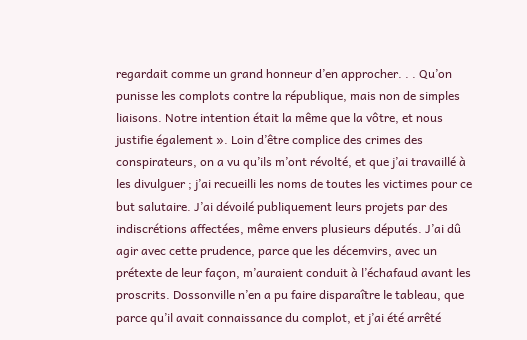regardait comme un grand honneur d’en approcher. . . Qu’on punisse les complots contre la république, mais non de simples liaisons. Notre intention était la même que la vôtre, et nous justifie également ». Loin d’être complice des crimes des conspirateurs, on a vu qu’ils m’ont révolté, et que j’ai travaillé à les divulguer ; j’ai recueilli les noms de toutes les victimes pour ce but salutaire. J’ai dévoilé publiquement leurs projets par des indiscrétions affectées, même envers plusieurs députés. J’ai dû agir avec cette prudence, parce que les décemvirs, avec un prétexte de leur façon, m’auraient conduit à l’échafaud avant les proscrits. Dossonville n’en a pu faire disparaître le tableau, que parce qu’il avait connaissance du complot, et j’ai été arrêté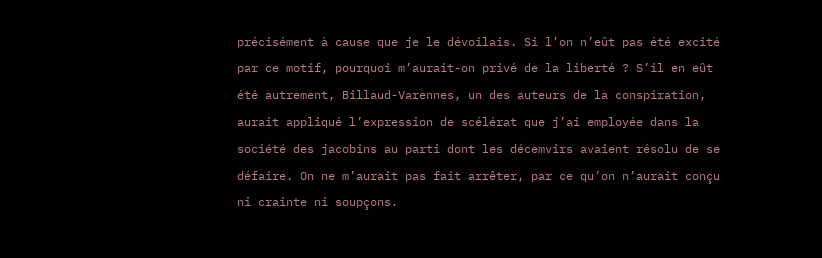précisément à cause que je le dévoilais. Si l’on n’eût pas été excité par ce motif, pourquoi m’aurait-on privé de la liberté ? S’il en eût été autrement, Billaud-Varennes, un des auteurs de la conspiration, aurait appliqué l’expression de scélérat que j’ai employée dans la société des jacobins au parti dont les décemvirs avaient résolu de se défaire. On ne m’aurait pas fait arrêter, par ce qu’on n’aurait conçu ni crainte ni soupçons.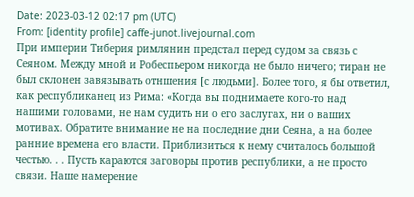Date: 2023-03-12 02:17 pm (UTC)
From: [identity profile] caffe-junot.livejournal.com
При империи Тиберия римлянин предстал перед судом за связь с Сеяном. Между мной и Робеспьером никогда не было ничего; тиран не был склонен завязывать отншения [с людьми]. Более того, я бы ответил, как республиканец из Рима: «Когда вы поднимаете кого-то над нашими головами, не нам судить ни о его заслугах, ни о ваших мотивах. Обратите внимание не на последние дни Сеяна, а на более ранние времена его власти. Приблизиться к нему считалось большой честью. . . Пусть караются заговоры против республики, а не просто связи. Наше намерение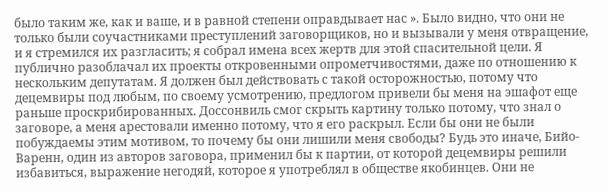было таким же, как и ваше, и в равной степени оправдывает нас ». Было видно, что они не только были соучастниками преступлений заговорщиков, но и вызывали у меня отвращение, и я стремился их разгласить; я собрал имена всех жертв для этой спасительной цели. Я публично разоблачал их проекты откровенными опрометчивостями, даже по отношению к нескольким депутатам. Я должен был действовать с такой осторожностью, потому что децемвиры под любым, по своему усмотрению, предлогом привели бы меня на эшафот еще раньше проскрибированных. Доссонвиль смог скрыть картину только потому, что знал о заговоре, а меня арестовали именно потому, что я его раскрыл. Если бы они не были побуждаемы этим мотивом, то почему бы они лишили меня свободы? Будь это иначе, Бийо-Варенн, один из авторов заговора, применил бы к партии, от которой децемвиры решили избавиться, выражение негодяй, которое я употреблял в обществе якобинцев. Они не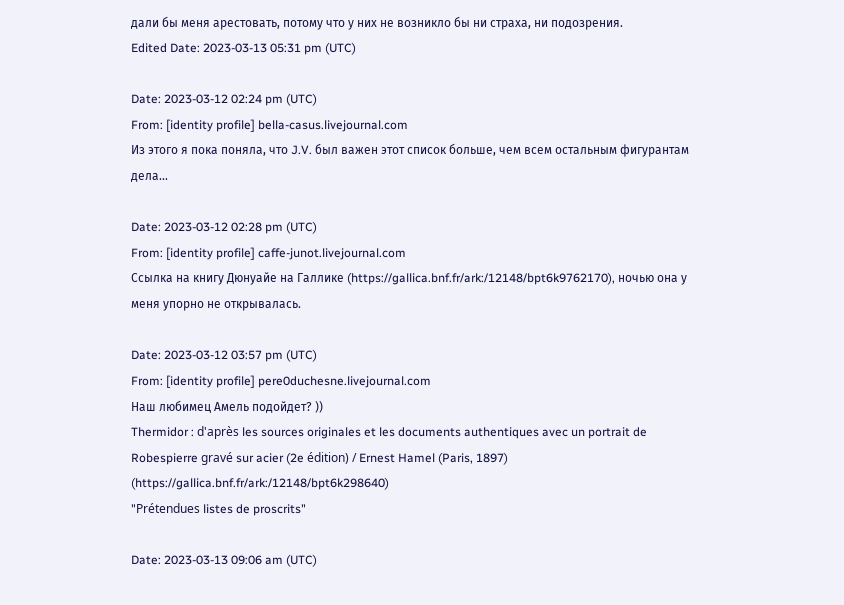дали бы меня арестовать, потому что у них не возникло бы ни страха, ни подозрения.
Edited Date: 2023-03-13 05:31 pm (UTC)

Date: 2023-03-12 02:24 pm (UTC)
From: [identity profile] bella-casus.livejournal.com
Из этого я пока поняла, что J.V. был важен этот список больше, чем всем остальным фигурантам дела...

Date: 2023-03-12 02:28 pm (UTC)
From: [identity profile] caffe-junot.livejournal.com
Ссылка на книгу Дюнуайе на Галлике (https://gallica.bnf.fr/ark:/12148/bpt6k9762170), ночью она у меня упорно не открывалась.

Date: 2023-03-12 03:57 pm (UTC)
From: [identity profile] pere0duchesne.livejournal.com
Наш любимец Амель подойдет? ))
Thermidor : d'après les sources originales et les documents authentiques avec un portrait de Robespierre gravé sur acier (2e édition) / Ernest Hamel (Paris, 1897) (https://gallica.bnf.fr/ark:/12148/bpt6k298640)
"Prétendues listes de proscrits"

Date: 2023-03-13 09:06 am (UTC)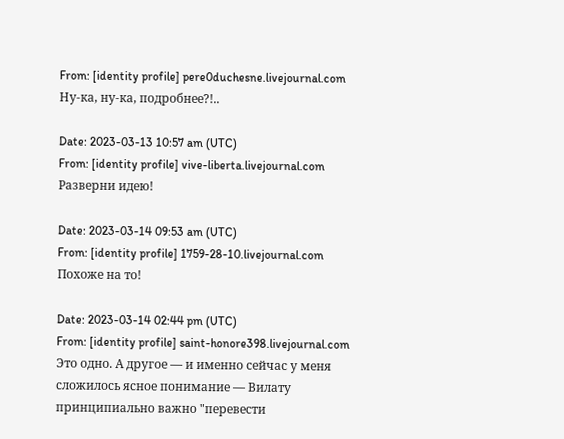From: [identity profile] pere0duchesne.livejournal.com
Ну-ка, ну-ка, подробнее?!..

Date: 2023-03-13 10:57 am (UTC)
From: [identity profile] vive-liberta.livejournal.com
Разверни идею!

Date: 2023-03-14 09:53 am (UTC)
From: [identity profile] 1759-28-10.livejournal.com
Похоже на то!

Date: 2023-03-14 02:44 pm (UTC)
From: [identity profile] saint-honore398.livejournal.com
Это одно. А другое — и именно сейчас у меня сложилось ясное понимание — Вилату принципиально важно "перевести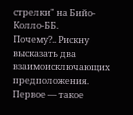стрелки" на Бийо-Колло-ББ.
Почему?.. Рискну высказать два взаимоисключающих предположения.
Первое — такое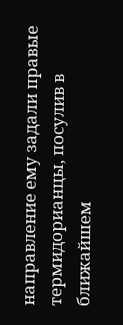направление ему задали правые термидорианцы, посулив в ближайшем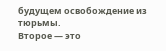будущем освобождение из тюрьмы.
Второе — это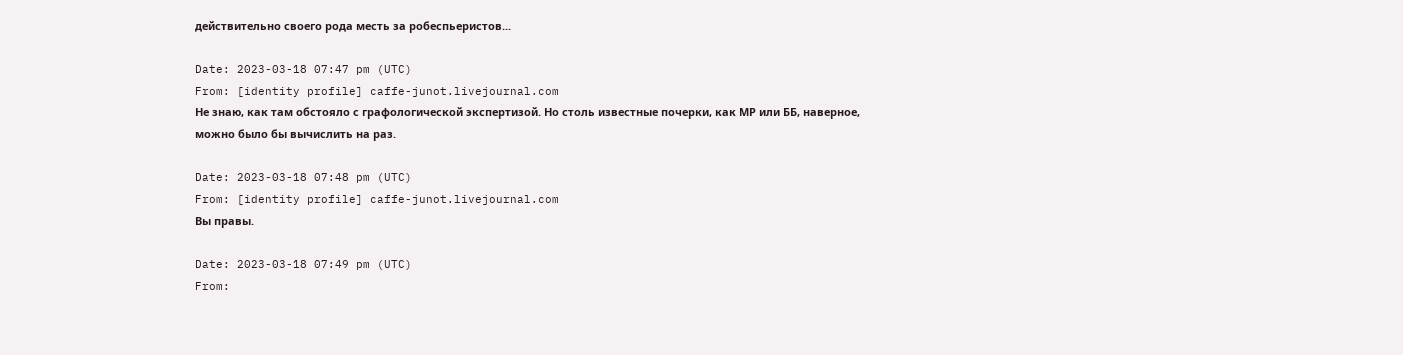действительно своего рода месть за робеспьеристов...

Date: 2023-03-18 07:47 pm (UTC)
From: [identity profile] caffe-junot.livejournal.com
Не знаю, как там обстояло с графологической экспертизой. Но столь известные почерки, как МР или ББ, наверное, можно было бы вычислить на раз.

Date: 2023-03-18 07:48 pm (UTC)
From: [identity profile] caffe-junot.livejournal.com
Вы правы.

Date: 2023-03-18 07:49 pm (UTC)
From: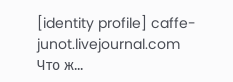[identity profile] caffe-junot.livejournal.com
Что ж...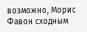возможно, Морис Фавон сходным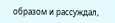образом и рассуждал,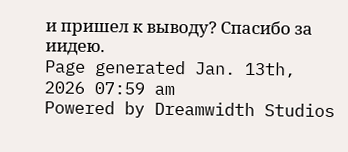и пришел к выводу? Спасибо за иидею.
Page generated Jan. 13th, 2026 07:59 am
Powered by Dreamwidth Studios